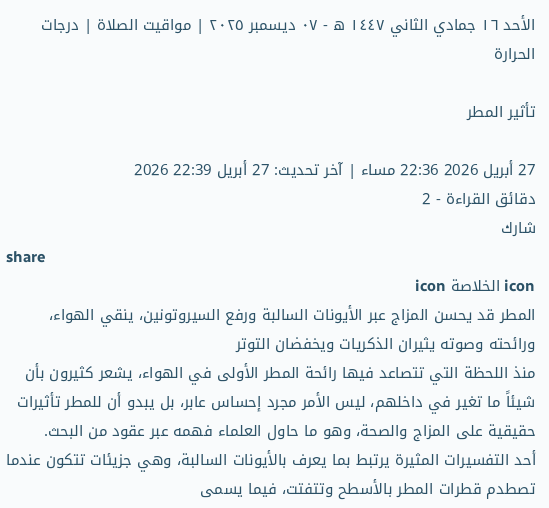الأحد ١٦ جمادي الثاني ١٤٤٧ ه - ٠٧ ديسمبر ٢٠٢٥ | مواقيت الصلاة | درجات الحرارة

تأثير المطر

27 أبريل 2026 22:36 مساء | آخر تحديث: 27 أبريل 22:39 2026
دقائق القراءة - 2
شارك
share
icon الخلاصة icon
المطر قد يحسن المزاج عبر الأيونات السالبة ورفع السيروتونين، ينقي الهواء، ورائحته وصوته يثيران الذكريات ويخفضان التوتر
منذ اللحظة التي تتصاعد فيها رائحة المطر الأولى في الهواء، يشعر كثيرون بأن شيئاً ما تغير في داخلهم، ليس الأمر مجرد إحساس عابر، بل يبدو أن للمطر تأثيرات حقيقية على المزاج والصحة، وهو ما حاول العلماء فهمه عبر عقود من البحث.
أحد التفسيرات المثيرة يرتبط بما يعرف بالأيونات السالبة، وهي جزيئات تتكون عندما تصطدم قطرات المطر بالأسطح وتتفتت، فيما يسمى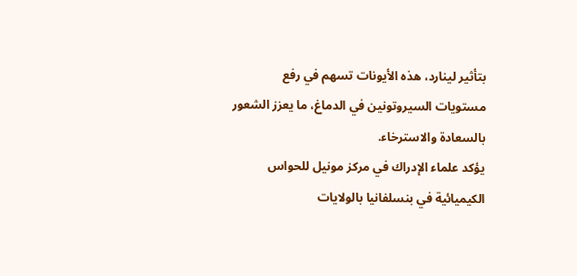بتأثير لينارد، هذه الأيونات تسهم في رفع مستويات السيروتونين في الدماغ، ما يعزز الشعور بالسعادة والاسترخاء.
يؤكد علماء الإدراك في مركز مونيل للحواس الكيميائية في بنسلفانيا بالولايات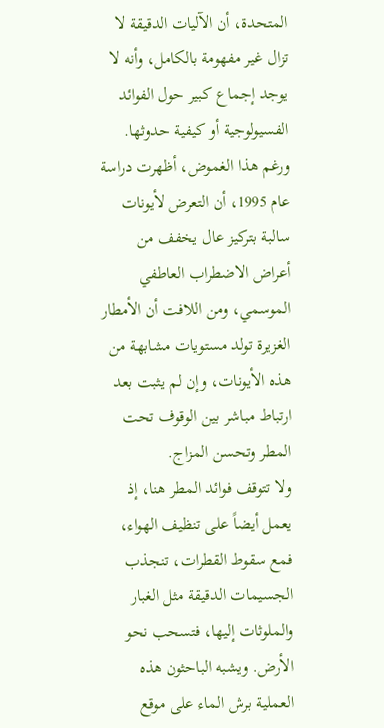المتحدة، أن الآليات الدقيقة لا تزال غير مفهومة بالكامل، وأنه لا يوجد إجماع كبير حول الفوائد الفسيولوجية أو كيفية حدوثها.
ورغم هذا الغموض، أظهرت دراسة عام 1995، أن التعرض لأيونات سالبة بتركيز عال يخفف من أعراض الاضطراب العاطفي الموسمي، ومن اللافت أن الأمطار الغزيرة تولد مستويات مشابهة من هذه الأيونات، وإن لم يثبت بعد ارتباط مباشر بين الوقوف تحت المطر وتحسن المزاج.
ولا تتوقف فوائد المطر هنا، إذ يعمل أيضاً على تنظيف الهواء، فمع سقوط القطرات، تنجذب الجسيمات الدقيقة مثل الغبار والملوثات إليها، فتسحب نحو الأرض. ويشبه الباحثون هذه العملية برش الماء على موقع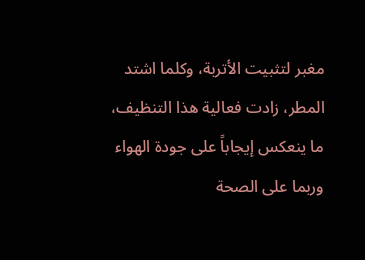مغبر لتثبيت الأتربة، وكلما اشتد المطر، زادت فعالية هذا التنظيف، ما ينعكس إيجاباً على جودة الهواء وربما على الصحة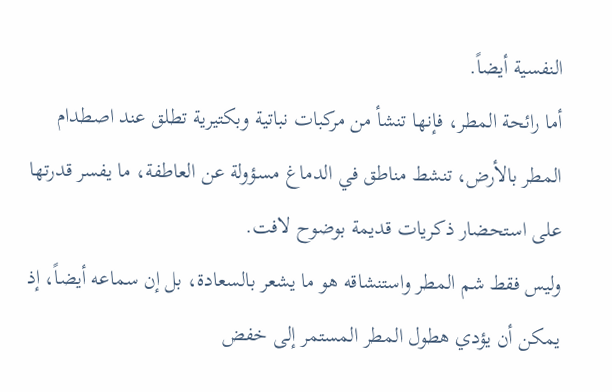النفسية أيضاً.
أما رائحة المطر، فإنها تنشأ من مركبات نباتية وبكتيرية تطلق عند اصطدام المطر بالأرض، تنشط مناطق في الدماغ مسؤولة عن العاطفة، ما يفسر قدرتها على استحضار ذكريات قديمة بوضوح لافت.
وليس فقط شم المطر واستنشاقه هو ما يشعر بالسعادة، بل إن سماعه أيضاً، إذ يمكن أن يؤدي هطول المطر المستمر إلى خفض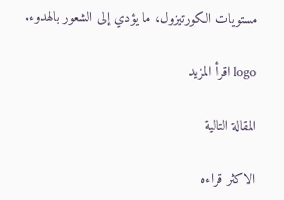مستويات الكورتيزول، ما يؤدي إلى الشعور بالهدوء.

logo اقرأ المزيد

المقالة التالية

الاكثر قراءه